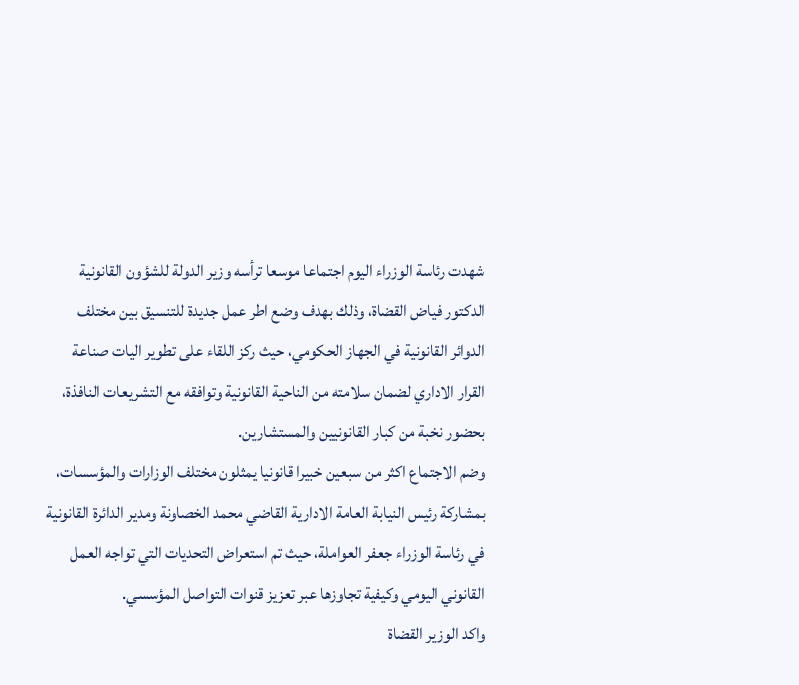شهدت رئاسة الوزراء اليوم اجتماعا موسعا ترأسه وزير الدولة للشؤون القانونية الدكتور فياض القضاة، وذلك بهدف وضع اطر عمل جديدة للتنسيق بين مختلف الدوائر القانونية في الجهاز الحكومي، حيث ركز اللقاء على تطوير اليات صناعة القرار الاداري لضمان سلامته من الناحية القانونية وتوافقه مع التشريعات النافذة، بحضور نخبة من كبار القانونيين والمستشارين.
وضم الاجتماع اكثر من سبعين خبيرا قانونيا يمثلون مختلف الوزارات والمؤسسات، بمشاركة رئيس النيابة العامة الادارية القاضي محمد الخصاونة ومدير الدائرة القانونية في رئاسة الوزراء جعفر العواملة، حيث تم استعراض التحديات التي تواجه العمل القانوني اليومي وكيفية تجاوزها عبر تعزيز قنوات التواصل المؤسسي.
واكد الوزير القضاة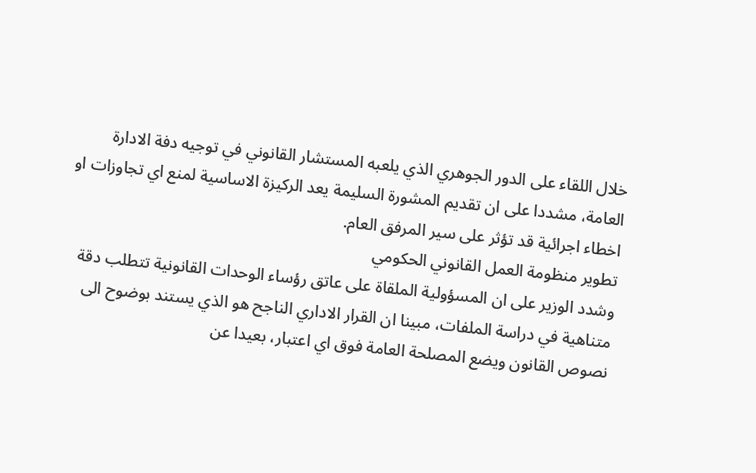خلال اللقاء على الدور الجوهري الذي يلعبه المستشار القانوني في توجيه دفة الادارة العامة، مشددا على ان تقديم المشورة السليمة يعد الركيزة الاساسية لمنع اي تجاوزات او اخطاء اجرائية قد تؤثر على سير المرفق العام.
تطوير منظومة العمل القانوني الحكومي
وشدد الوزير على ان المسؤولية الملقاة على عاتق رؤساء الوحدات القانونية تتطلب دقة متناهية في دراسة الملفات، مبينا ان القرار الاداري الناجح هو الذي يستند بوضوح الى نصوص القانون ويضع المصلحة العامة فوق اي اعتبار، بعيدا عن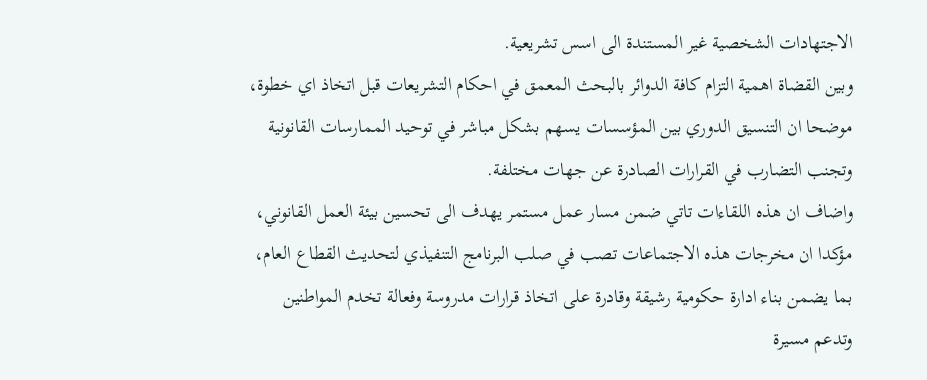الاجتهادات الشخصية غير المستندة الى اسس تشريعية.
وبين القضاة اهمية التزام كافة الدوائر بالبحث المعمق في احكام التشريعات قبل اتخاذ اي خطوة، موضحا ان التنسيق الدوري بين المؤسسات يسهم بشكل مباشر في توحيد الممارسات القانونية وتجنب التضارب في القرارات الصادرة عن جهات مختلفة.
واضاف ان هذه اللقاءات تاتي ضمن مسار عمل مستمر يهدف الى تحسين بيئة العمل القانوني، مؤكدا ان مخرجات هذه الاجتماعات تصب في صلب البرنامج التنفيذي لتحديث القطاع العام، بما يضمن بناء ادارة حكومية رشيقة وقادرة على اتخاذ قرارات مدروسة وفعالة تخدم المواطنين وتدعم مسيرة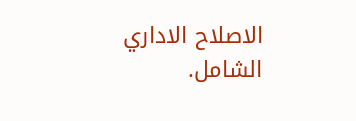الاصلاح الاداري الشامل.